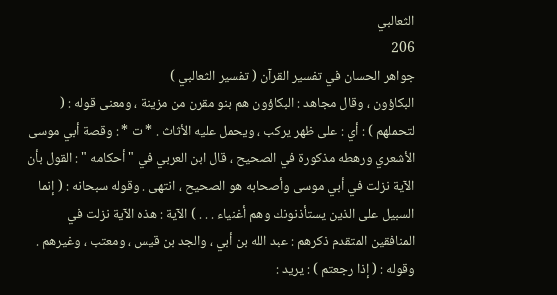الثعالبي
206
جواهر الحسان في تفسير القرآن ( تفسير الثعالبي )
البكاؤون ، وقال مجاهد : البكاؤون هم بنو مقرن من مزينة ، ومعنى قوله : ( لتحملهم ) : أي : على ظهر يركب ، ويحمل عليه الأثاث . * ت * : وقصة أبي موسى الأشعري ورهطه مذكورة في الصحيح ، قال ابن العربي في " أحكامه " : القول بأن الآية نزلت في أبي موسى وأصحابه هو الصحيح ، انتهى . وقوله سبحانه : ( إنما السبيل على الذين يستأذنونك وهم أغنياء . . . ) الآية : هذه الآية نزلت في المنافقين المتقدم ذكرهم : عبد الله بن أبي ، والجد بن قيس ، ومعتب ، وغيرهم . وقوله : ( إذا رجعتم ) : يريد :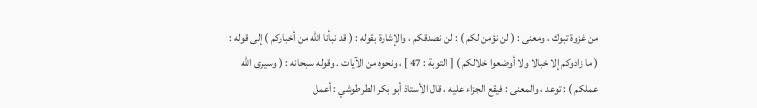من غزوة تبوك ، ومعنى : ( لن نؤمن لكم ) : لن نصدقكم ، والإشارة بقوله : ( قد نبأنا الله من أخباركم ) إلى قوله : ( ما زادوكم إلا خبالا ولا أوضعوا خلالكم ) [ التوبة : 47 ] ، ونحوه من الآيات . وقوله سبحانه : ( وسيرى الله عملكم ) : توعد ، والمعنى : فيقع الجزاء عليه ، قال الأستاذ أبو بكر الطرطوشي : أعمل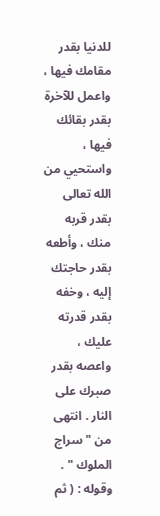للدنيا بقدر مقامك فيها ، واعمل للآخرة بقدر بقائك فيها ، واستحيي من الله تعالى بقدر قربه منك ، وأطعه بقدر حاجتك إليه ، وخفه بقدر قدرته عليك ، واعصه بقدر صبرك على النار . انتهى من " سراج الملوك " . وقوله : ( ثم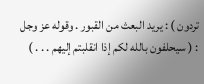تردون ) : يريد البعث من القبور . وقوله عز وجل : ( سيحلفون بالله لكم إذا انقلبتم إليهم . . . )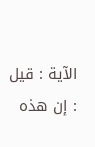الآية : قيل : إن هذه